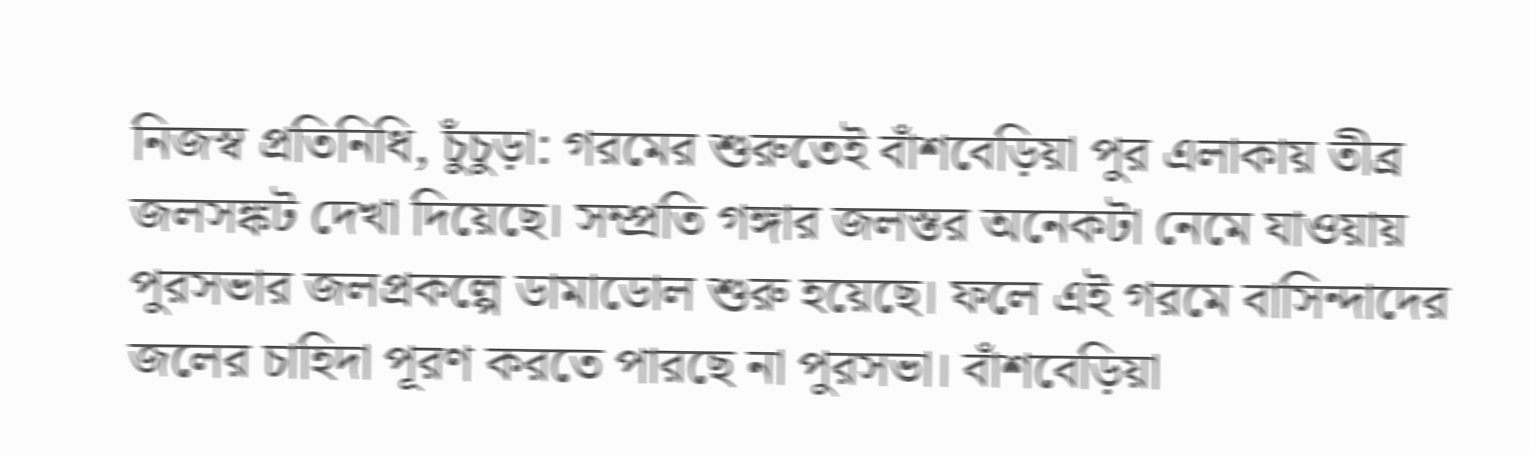নিজস্ব প্রতিনিধি, চুঁচুড়া: গরমের শুরুতেই বাঁশবেড়িয়া পুর এলাকায় তীব্র জলসঙ্কট দেখা দিয়েছে। সম্প্রতি গঙ্গার জলস্তর অনেকটা নেমে যাওয়ায় পুরসভার জলপ্রকল্পে ডামাডোল শুরু হয়েছে। ফলে এই গরমে বাসিন্দাদের জলের চাহিদা পূরণ করতে পারছে না পুরসভা। বাঁশবেড়িয়া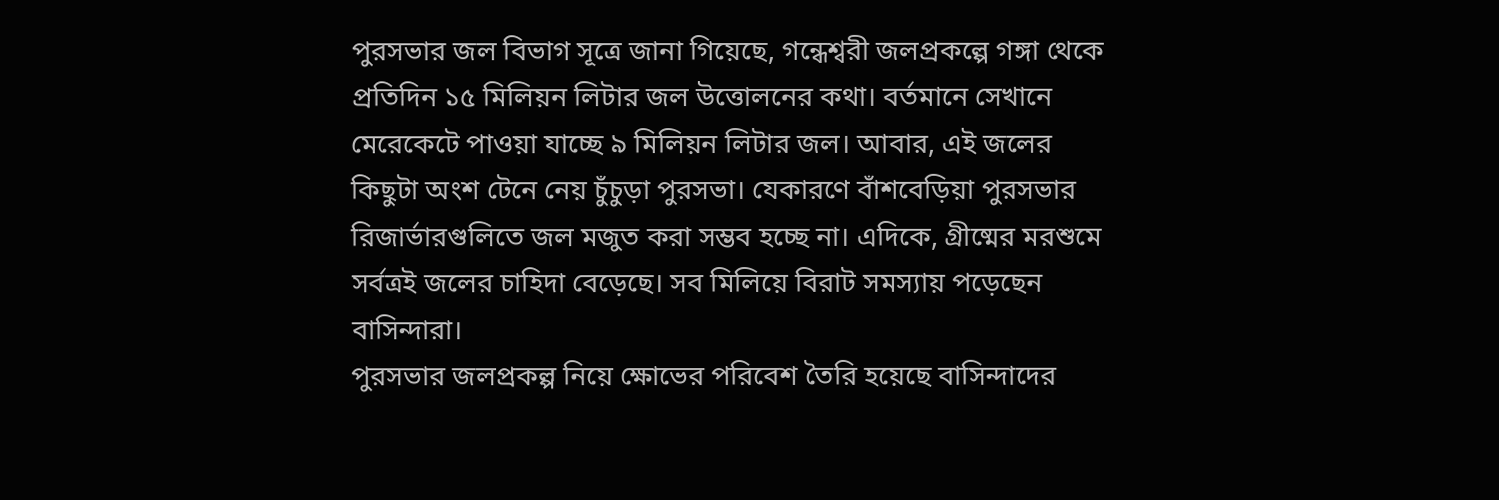পুরসভার জল বিভাগ সূত্রে জানা গিয়েছে, গন্ধেশ্বরী জলপ্রকল্পে গঙ্গা থেকে প্রতিদিন ১৫ মিলিয়ন লিটার জল উত্তোলনের কথা। বর্তমানে সেখানে মেরেকেটে পাওয়া যাচ্ছে ৯ মিলিয়ন লিটার জল। আবার, এই জলের কিছুটা অংশ টেনে নেয় চুঁচুড়া পুরসভা। যেকারণে বাঁশবেড়িয়া পুরসভার রিজার্ভারগুলিতে জল মজুত করা সম্ভব হচ্ছে না। এদিকে, গ্রীষ্মের মরশুমে সর্বত্রই জলের চাহিদা বেড়েছে। সব মিলিয়ে বিরাট সমস্যায় পড়েছেন বাসিন্দারা।
পুরসভার জলপ্রকল্প নিয়ে ক্ষোভের পরিবেশ তৈরি হয়েছে বাসিন্দাদের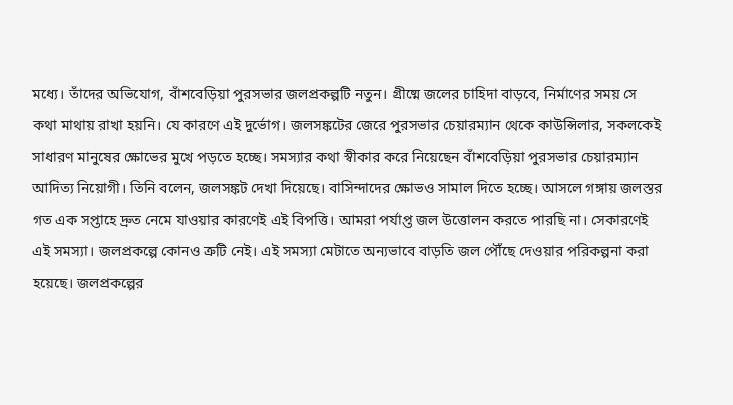মধ্যে। তাঁদের অভিযোগ, বাঁশবেড়িয়া পুরসভার জলপ্রকল্পটি নতুন। গ্রীষ্মে জলের চাহিদা বাড়বে, নির্মাণের সময় সে কথা মাথায় রাখা হয়নি। যে কারণে এই দুর্ভোগ। জলসঙ্কটের জেরে পুরসভার চেয়ারম্যান থেকে কাউন্সিলার, সকলকেই সাধারণ মানুষের ক্ষোভের মুখে পড়তে হচ্ছে। সমস্যার কথা স্বীকার করে নিয়েছেন বাঁশবেড়িয়া পুরসভার চেয়ারম্যান আদিত্য নিয়োগী। তিনি বলেন, জলসঙ্কট দেখা দিয়েছে। বাসিন্দাদের ক্ষোভও সামাল দিতে হচ্ছে। আসলে গঙ্গায় জলস্তর গত এক সপ্তাহে দ্রুত নেমে যাওয়ার কারণেই এই বিপত্তি। আমরা পর্যাপ্ত জল উত্তোলন করতে পারছি না। সেকারণেই এই সমস্যা। জলপ্রকল্পে কোনও ত্রুটি নেই। এই সমস্যা মেটাতে অন্যভাবে বাড়তি জল পৌঁছে দেওয়ার পরিকল্পনা করা হয়েছে। জলপ্রকল্পের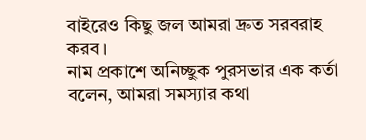বাইরেও কিছু জল আমরা দ্রুত সরবরাহ করব।
নাম প্রকাশে অনিচ্ছুক পুরসভার এক কর্তা বলেন, আমরা সমস্যার কথা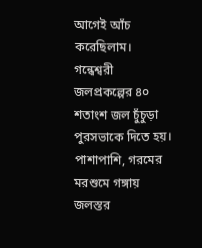আগেই আঁচ করেছিলাম। গন্ধেশ্বরী জলপ্রকল্পের ৪০ শতাংশ জল চুঁচুড়া পুরসভাকে দিতে হয়। পাশাপাশি, গরমের মরশুমে গঙ্গায় জলস্তর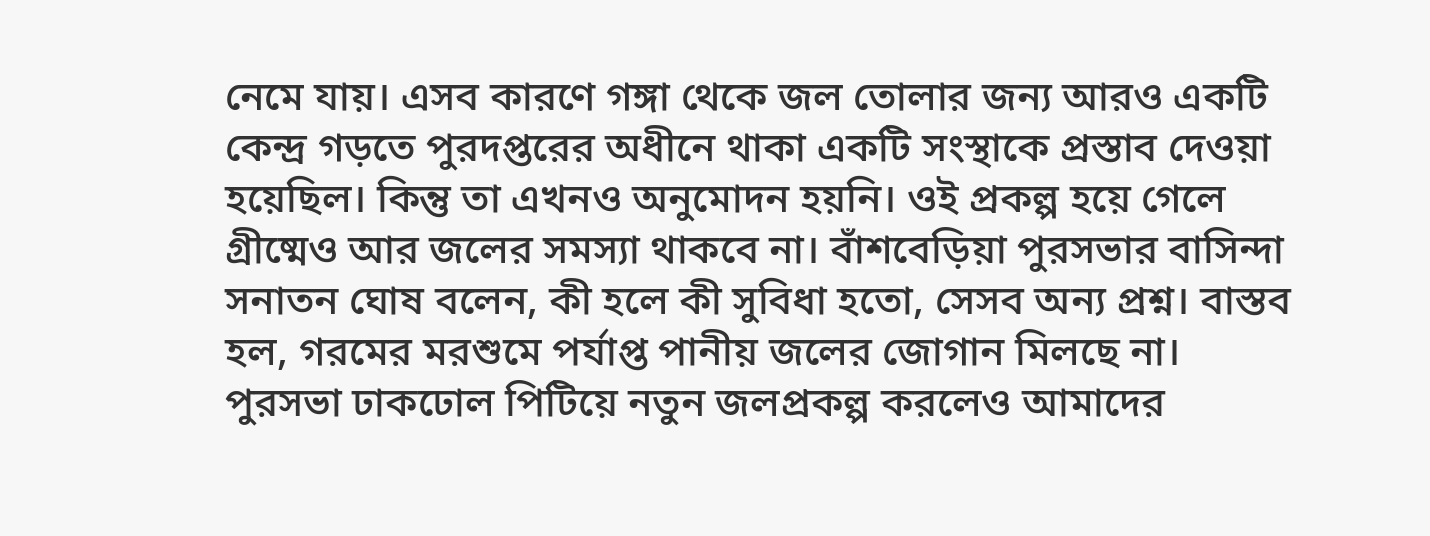নেমে যায়। এসব কারণে গঙ্গা থেকে জল তোলার জন্য আরও একটি কেন্দ্র গড়তে পুরদপ্তরের অধীনে থাকা একটি সংস্থাকে প্রস্তাব দেওয়া হয়েছিল। কিন্তু তা এখনও অনুমোদন হয়নি। ওই প্রকল্প হয়ে গেলে গ্রীষ্মেও আর জলের সমস্যা থাকবে না। বাঁশবেড়িয়া পুরসভার বাসিন্দা সনাতন ঘোষ বলেন, কী হলে কী সুবিধা হতো, সেসব অন্য প্রশ্ন। বাস্তব হল, গরমের মরশুমে পর্যাপ্ত পানীয় জলের জোগান মিলছে না। পুরসভা ঢাকঢোল পিটিয়ে নতুন জলপ্রকল্প করলেও আমাদের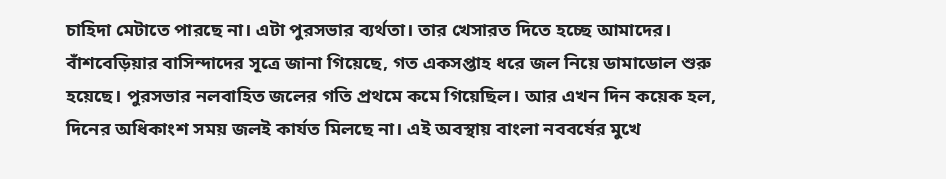চাহিদা মেটাতে পারছে না। এটা পুরসভার ব্যর্থতা। তার খেসারত দিতে হচ্ছে আমাদের।
বাঁশবেড়িয়ার বাসিন্দাদের সূত্রে জানা গিয়েছে, গত একসপ্তাহ ধরে জল নিয়ে ডামাডোল শুরু হয়েছে। পুরসভার নলবাহিত জলের গতি প্রথমে কমে গিয়েছিল। আর এখন দিন কয়েক হল, দিনের অধিকাংশ সময় জলই কার্যত মিলছে না। এই অবস্থায় বাংলা নববর্ষের মুখে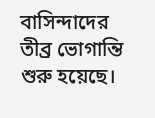বাসিন্দাদের তীব্র ভোগান্তি শুরু হয়েছে।